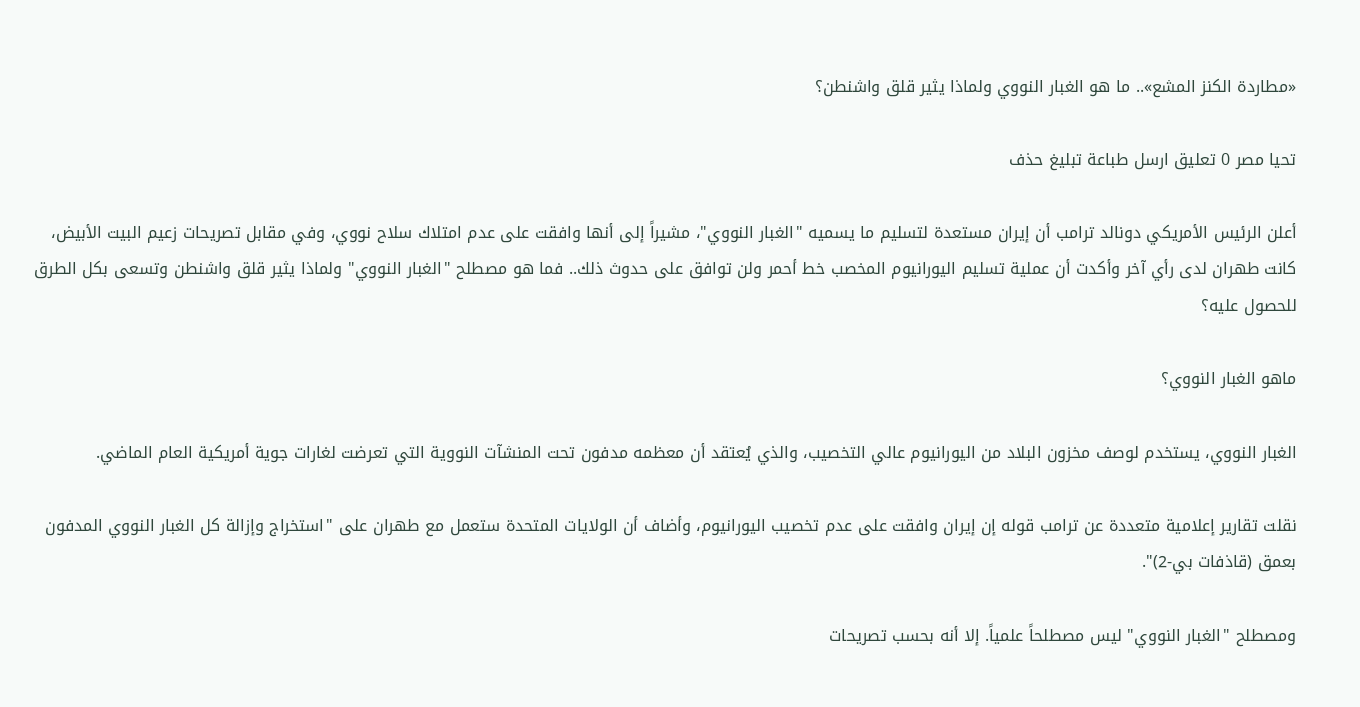«مطاردة الكنز المشع».. ما هو الغبار النووي ولماذا يثير قلق واشنطن؟

تحيا مصر 0 تعليق ارسل طباعة تبليغ حذف

أعلن الرئيس الأمريكي دونالد ترامب أن إيران مستعدة لتسليم ما يسميه "الغبار النووي"، مشيراً إلى أنها وافقت على عدم امتلاك سلاح نووي، وفي مقابل تصريحات زعيم البيت الأبيض، كانت طهران لدى رأي آخر وأكدت أن عملية تسليم اليورانيوم المخصب خط أحمر ولن توافق على حدوث ذلك.. فما هو مصطلح "الغبار النووي" ولماذا يثير قلق واشنطن وتسعى بكل الطرق للحصول عليه؟

ماهو الغبار النووي؟

الغبار النووي، يستخدم لوصف مخزون البلاد من اليورانيوم عالي التخصيب، والذي يُعتقد أن معظمه مدفون تحت المنشآت النووية التي تعرضت لغارات جوية أمريكية العام الماضي.

نقلت تقارير إعلامية متعددة عن ترامب قوله إن إيران وافقت على عدم تخصيب اليورانيوم، وأضاف أن الولايات المتحدة ستعمل مع طهران على "استخراج وإزالة كل الغبار النووي المدفون بعمق (قاذفات بي-2)".

ومصطلح "الغبار النووي" ليس مصطلحاً علمياً. إلا أنه بحسب تصريحات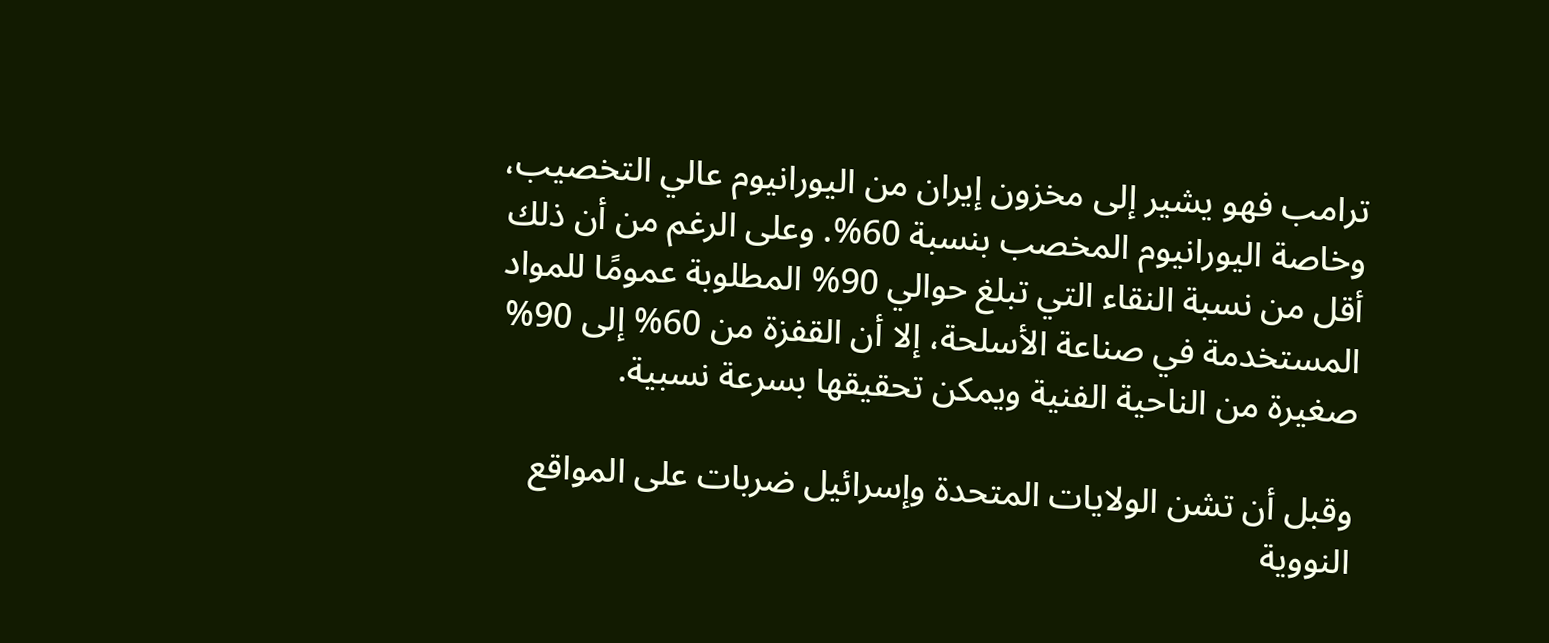ترامب فهو يشير إلى مخزون إيران من اليورانيوم عالي التخصيب، وخاصة اليورانيوم المخصب بنسبة 60%. وعلى الرغم من أن ذلك أقل من نسبة النقاء التي تبلغ حوالي 90% المطلوبة عمومًا للمواد المستخدمة في صناعة الأسلحة، إلا أن القفزة من 60% إلى 90% صغيرة من الناحية الفنية ويمكن تحقيقها بسرعة نسبية.

وقبل أن تشن الولايات المتحدة وإسرائيل ضربات على المواقع النووية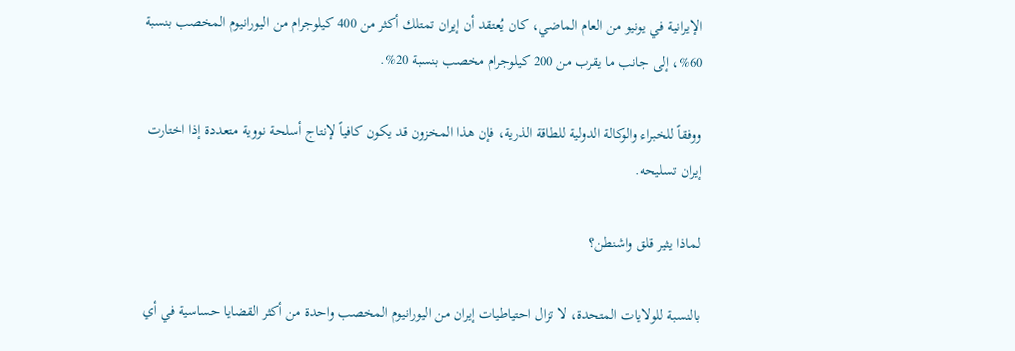الإيرانية في يونيو من العام الماضي، كان يُعتقد أن إيران تمتلك أكثر من 400 كيلوجرام من اليورانيوم المخصب بنسبة 60%، إلى جانب ما يقرب من 200 كيلوجرام مخصب بنسبة 20%.

ووفقاً للخبراء والوكالة الدولية للطاقة الذرية، فإن هذا المخزون قد يكون كافياً لإنتاج أسلحة نووية متعددة إذا اختارت إيران تسليحه.

لماذا يثير قلق واشنطن؟

بالنسبة للولايات المتحدة، لا تزال احتياطيات إيران من اليورانيوم المخصب واحدة من أكثر القضايا حساسية في أي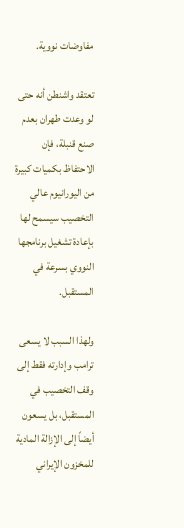مفاوضات نووية.

تعتقد واشنطن أنه حتى لو وعدت طهران بعدم صنع قنبلة، فإن الاحتفاظ بكميات كبيرة من اليورانيوم عالي التخصيب سيسمح لها بإعادة تشغيل برنامجها النووي بسرعة في المستقبل.

ولهذا السبب لا يسعى ترامب وإدارته فقط إلى وقف التخصيب في المستقبل، بل يسعون أيضاً إلى الإزالة المادية للمخزون الإيراني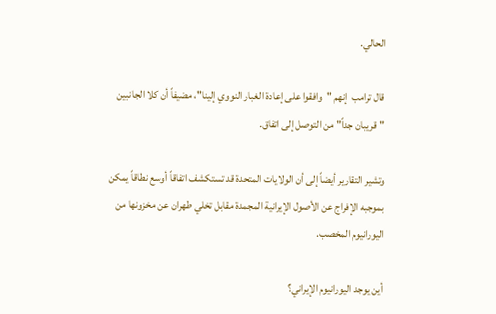الحالي.

قال ترامب  إنهم "وافقوا على إعادة الغبار النووي إلينا"، مضيفاً أن كلا الجانبين "قريبان جداً" من التوصل إلى اتفاق.

وتشير التقارير أيضاً إلى أن الولايات المتحدة قد تستكشف اتفاقاً أوسع نطاقاً يمكن بموجبه الإفراج عن الأصول الإيرانية المجمدة مقابل تخلي طهران عن مخزونها من اليورانيوم المخصب.

أين يوجد اليورانيوم الإيراني؟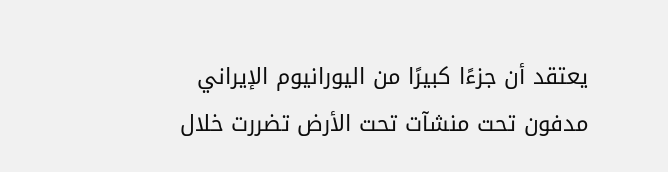يعتقد أن جزءًا كبيرًا من اليورانيوم الإيراني مدفون تحت منشآت تحت الأرض تضررت خلال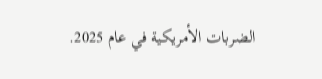الضربات الأمريكية في عام 2025.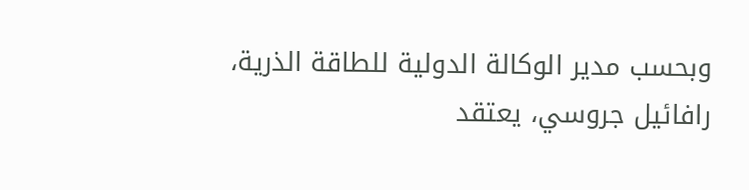وبحسب مدير الوكالة الدولية للطاقة الذرية، رافائيل جروسي، يعتقد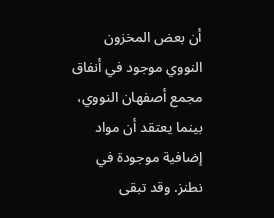أن بعض المخزون النووي موجود في أنفاق مجمع أصفهان النووي، بينما يعتقد أن مواد إضافية موجودة في نطنز. وقد تبقى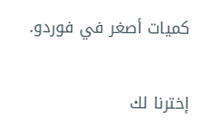كميات أصغر في فوردو.

إخترنا لك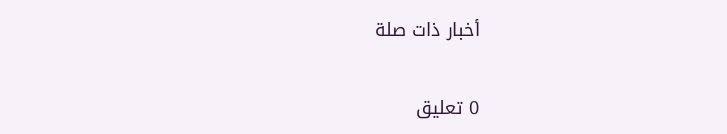أخبار ذات صلة

0 تعليق